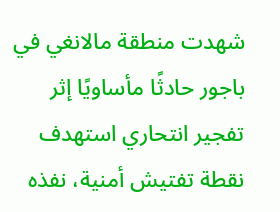شهدت منطقة مالانغي في باجور حادثًا مأساويًا إثر تفجير انتحاري استهدف نقطة تفتيش أمنية، نفذه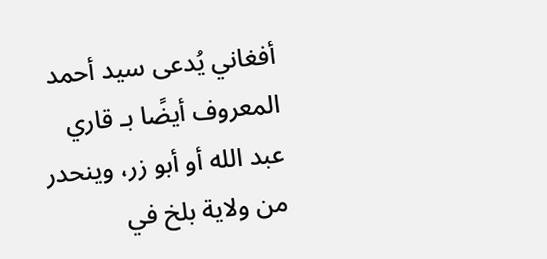أفغاني يُدعى سيد أحمد المعروف أيضًا بـ قاري عبد الله أو أبو زر، وينحدر من ولاية بلخ في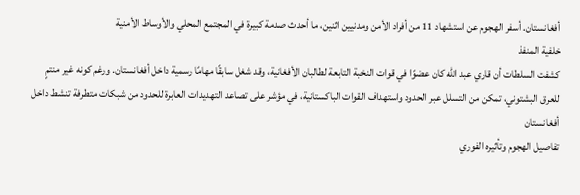أفغانستان. أسفر الهجوم عن استشهاد 11 من أفراد الأمن ومدنيين اثنين، ما أحدث صدمة كبيرة في المجتمع المحلي والأوساط الأمنية
خلفية المنفذ
كشفت السلطات أن قاري عبد الله كان عضوًا في قوات النخبة التابعة لطالبان الأفغانية، وقد شغل سابقًا مهامًا رسمية داخل أفغانستان. ورغم كونه غير منتمٍ للعرق البشتوني، تمكن من التسلل عبر الحدود واستهداف القوات الباكستانية، في مؤشر على تصاعد التهديدات العابرة للحدود من شبكات متطرفة تنشط داخل أفغانستان
تفاصيل الهجوم وتأثيره الفوري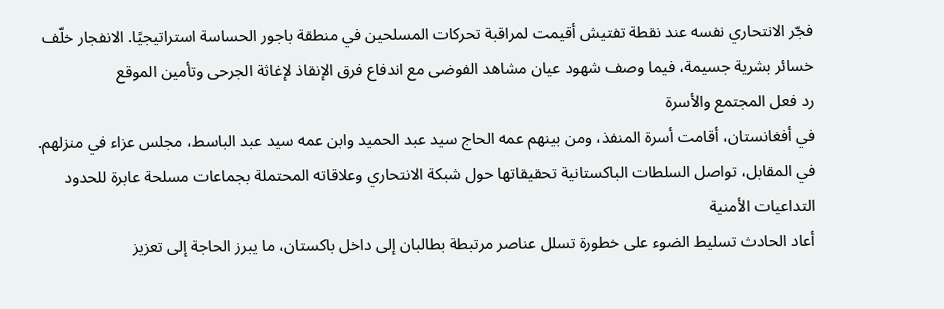فجّر الانتحاري نفسه عند نقطة تفتيش أقيمت لمراقبة تحركات المسلحين في منطقة باجور الحساسة استراتيجيًا. الانفجار خلّف خسائر بشرية جسيمة، فيما وصف شهود عيان مشاهد الفوضى مع اندفاع فرق الإنقاذ لإغاثة الجرحى وتأمين الموقع
رد فعل المجتمع والأسرة
في أفغانستان، أقامت أسرة المنفذ، ومن بينهم عمه الحاج سيد عبد الحميد وابن عمه سيد عبد الباسط، مجلس عزاء في منزلهم. في المقابل، تواصل السلطات الباكستانية تحقيقاتها حول شبكة الانتحاري وعلاقاته المحتملة بجماعات مسلحة عابرة للحدود
التداعيات الأمنية
أعاد الحادث تسليط الضوء على خطورة تسلل عناصر مرتبطة بطالبان إلى داخل باكستان، ما يبرز الحاجة إلى تعزيز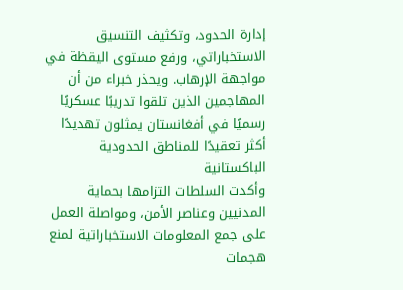إدارة الحدود، وتكثيف التنسيق الاستخباراتي، ورفع مستوى اليقظة في مواجهة الإرهاب. ويحذر خبراء من أن المهاجمين الذين تلقوا تدريبًا عسكريًا رسميًا في أفغانستان يمثلون تهديدًا أكثر تعقيدًا للمناطق الحدودية الباكستانية
وأكدت السلطات التزامها بحماية المدنيين وعناصر الأمن، ومواصلة العمل على جمع المعلومات الاستخباراتية لمنع هجمات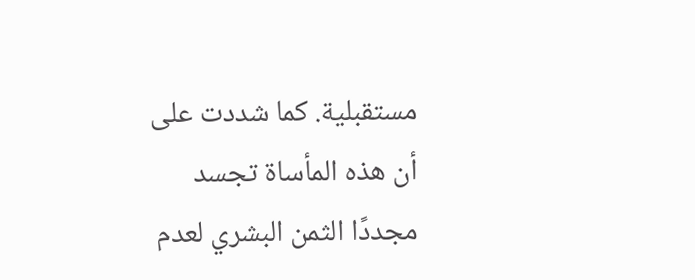مستقبلية. كما شددت على أن هذه المأساة تجسد مجددًا الثمن البشري لعدم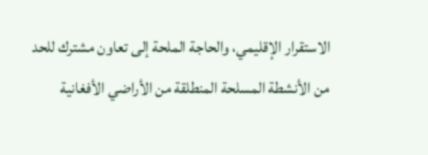الاستقرار الإقليمي، والحاجة الملحة إلى تعاون مشترك للحد من الأنشطة المسلحة المنطلقة من الأراضي الأفغانية